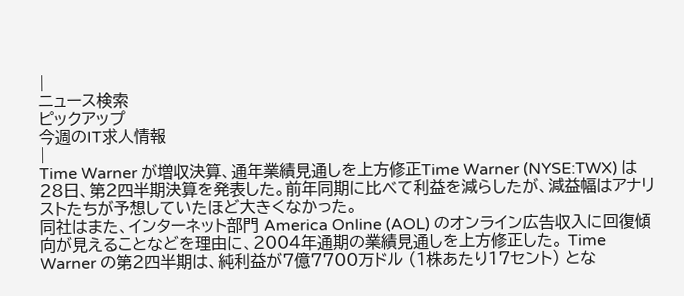|
ニュース検索
ピックアップ
今週のIT求人情報
|
Time Warner が増収決算、通年業績見通しを上方修正Time Warner (NYSE:TWX) は28日、第2四半期決算を発表した。前年同期に比べて利益を減らしたが、減益幅はアナリストたちが予想していたほど大きくなかった。
同社はまた、インターネット部門 America Online (AOL) のオンライン広告収入に回復傾向が見えることなどを理由に、2004年通期の業績見通しを上方修正した。 Time Warner の第2四半期は、純利益が7億7700万ドル (1株あたり17セント) とな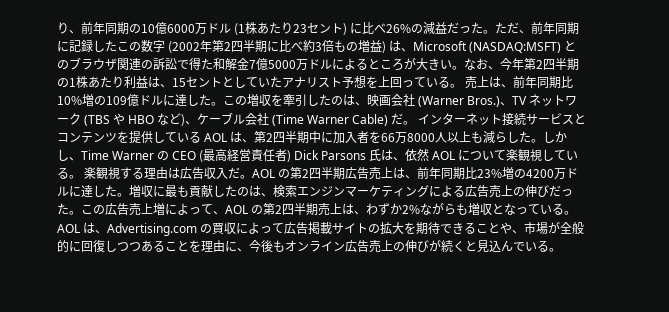り、前年同期の10億6000万ドル (1株あたり23セント) に比べ26%の減益だった。ただ、前年同期に記録したこの数字 (2002年第2四半期に比べ約3倍もの増益) は、Microsoft (NASDAQ:MSFT) とのブラウザ関連の訴訟で得た和解金7億5000万ドルによるところが大きい。なお、今年第2四半期の1株あたり利益は、15セントとしていたアナリスト予想を上回っている。 売上は、前年同期比10%増の109億ドルに達した。この増収を牽引したのは、映画会社 (Warner Bros.)、TV ネットワーク (TBS や HBO など)、ケーブル会社 (Time Warner Cable) だ。 インターネット接続サービスとコンテンツを提供している AOL は、第2四半期中に加入者を66万8000人以上も減らした。しかし、Time Warner の CEO (最高経営責任者) Dick Parsons 氏は、依然 AOL について楽観視している。 楽観視する理由は広告収入だ。AOL の第2四半期広告売上は、前年同期比23%増の4200万ドルに達した。増収に最も貢献したのは、検索エンジンマーケティングによる広告売上の伸びだった。この広告売上増によって、AOL の第2四半期売上は、わずか2%ながらも増収となっている。 AOL は、Advertising.com の買収によって広告掲載サイトの拡大を期待できることや、市場が全般的に回復しつつあることを理由に、今後もオンライン広告売上の伸びが続くと見込んでいる。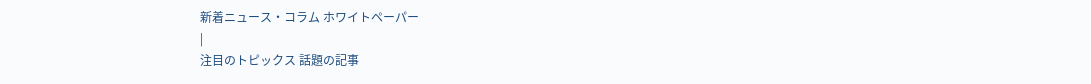新着ニュース・コラム ホワイトペーパー
|
注目のトピックス 話題の記事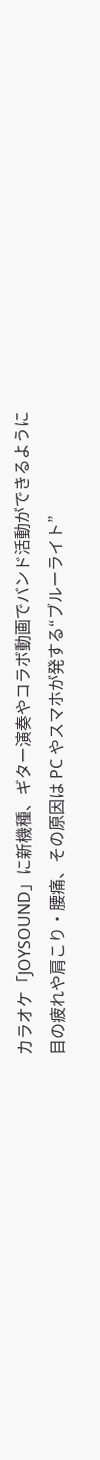カラオケ「JOYSOUND」に新機種、ギター演奏やコラボ動画でバンド活動ができるように
目の疲れや肩こり・腰痛、その原因は PC やスマホが発する“ブルーライト”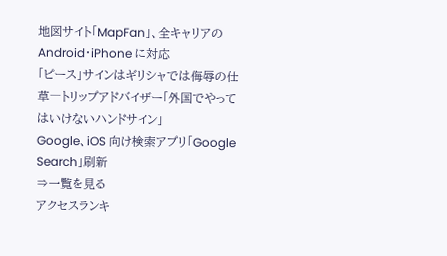地図サイト「MapFan」、全キャリアの Android・iPhone に対応
「ピース」サインはギリシャでは侮辱の仕草―トリップアドバイザー「外国でやってはいけないハンドサイン」
Google、iOS 向け検索アプリ「Google Search」刷新
⇒一覧を見る
アクセスランキ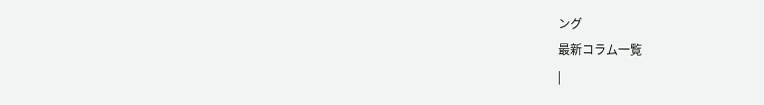ング
最新コラム一覧
|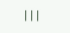|||